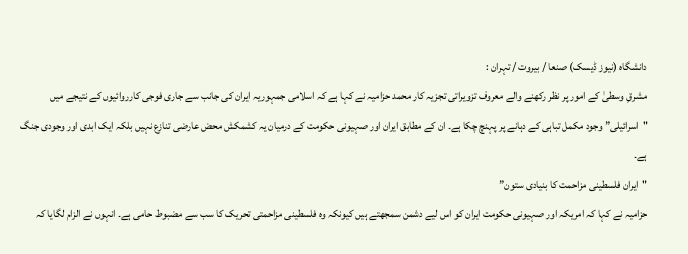دانشگاه (نیوز ڈیسک) صنعا / بیروت / تہران :
مشرقِ وسطیٰ کے امور پر نظر رکھنے والے معروف تزویراتی تجزیہ کار محمد حزامیہ نے کہا ہے کہ اسلامی جمہوریہ ایران کی جانب سے جاری فوجی کارروائیوں کے نتیجے میں "اسرائیلی” وجود مکمل تباہی کے دہانے پر پہنچ چکا ہے۔ ان کے مطابق ایران اور صہیونی حکومت کے درمیان یہ کشمکش محض عارضی تنازع نہیں بلکہ ایک ابدی اور وجودی جنگ ہے۔
"ایران فلسطینی مزاحمت کا بنیادی ستون”
حزامیہ نے کہا کہ امریکہ اور صہیونی حکومت ایران کو اس لیے دشمن سمجھتے ہیں کیونکہ وہ فلسطینی مزاحمتی تحریک کا سب سے مضبوط حامی ہے۔ انہوں نے الزام لگایا کہ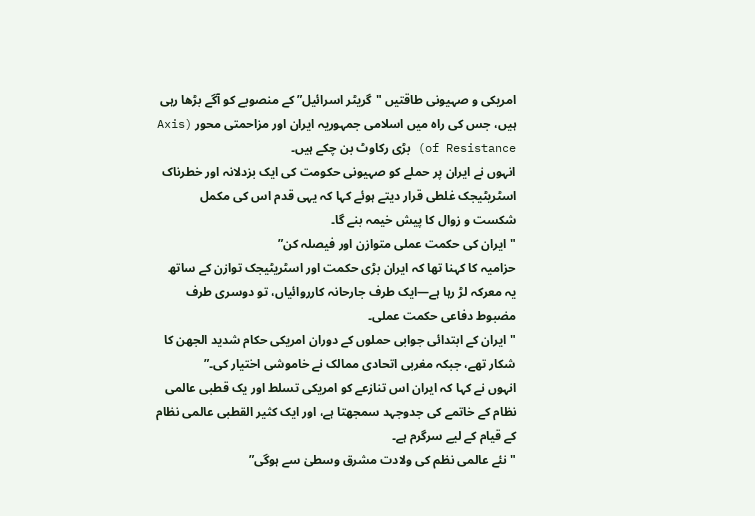امریکی و صہیونی طاقتیں "گریٹر اسرائیل” کے منصوبے کو آگے بڑھا رہی ہیں، جس کی راہ میں اسلامی جمہوریہ ایران اور مزاحمتی محور (Axis of Resistance) بڑی رکاوٹ بن چکے ہیں۔
انہوں نے ایران پر حملے کو صہیونی حکومت کی ایک بزدلانہ اور خطرناک اسٹریٹیجک غلطی قرار دیتے ہوئے کہا کہ یہی قدم اس کی مکمل شکست و زوال کا پیش خیمہ بنے گا۔
"ایران کی حکمت عملی متوازن اور فیصلہ کن”
حزامیہ کا کہنا تھا کہ ایران بڑی حکمت اور اسٹریٹیجک توازن کے ساتھ یہ معرکہ لڑ رہا ہے—ایک طرف جارحانہ کارروائیاں، تو دوسری طرف مضبوط دفاعی حکمت عملی۔
"ایران کے ابتدائی جوابی حملوں کے دوران امریکی حکام شدید الجھن کا شکار تھے، جبکہ مغربی اتحادی ممالک نے خاموشی اختیار کی۔”
انہوں نے کہا کہ ایران اس تنازعے کو امریکی تسلط اور یک قطبی عالمی نظام کے خاتمے کی جدوجہد سمجھتا ہے، اور ایک کثیر القطبی عالمی نظام کے قیام کے لیے سرگرم ہے۔
"نئے عالمی نظم کی ولادت مشرق وسطیٰ سے ہوگی”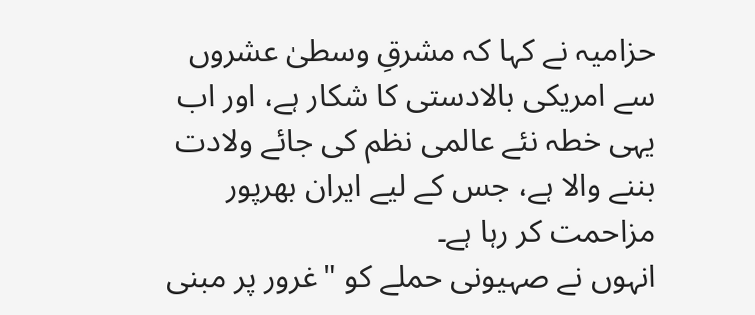حزامیہ نے کہا کہ مشرقِ وسطیٰ عشروں سے امریکی بالادستی کا شکار ہے، اور اب یہی خطہ نئے عالمی نظم کی جائے ولادت بننے والا ہے، جس کے لیے ایران بھرپور مزاحمت کر رہا ہے۔
انہوں نے صہیونی حملے کو "غرور پر مبنی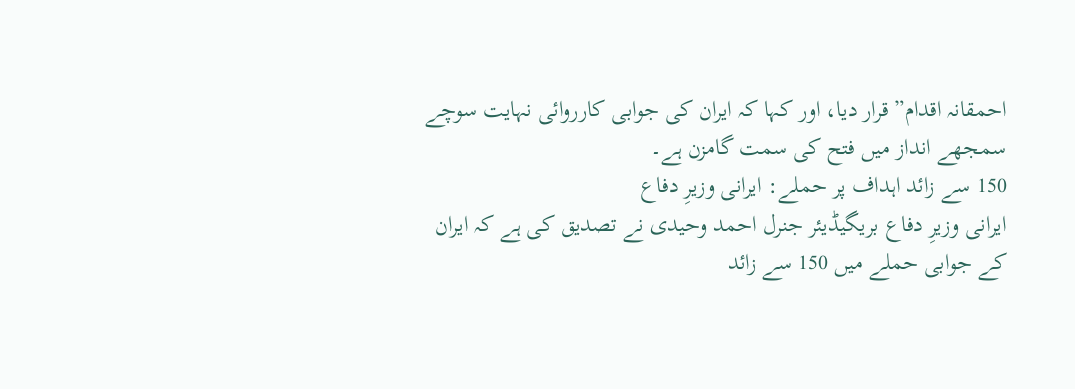احمقانہ اقدام” قرار دیا، اور کہا کہ ایران کی جوابی کارروائی نہایت سوچے سمجھے انداز میں فتح کی سمت گامزن ہے۔
150 سے زائد اہداف پر حملے: ایرانی وزیرِ دفاع
ایرانی وزیرِ دفاع بریگیڈیئر جنرل احمد وحیدی نے تصدیق کی ہے کہ ایران کے جوابی حملے میں 150 سے زائد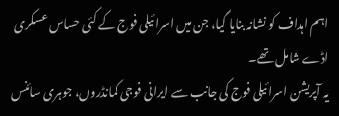اہم اہداف کو نشانہ بنایا گیا، جن میں اسرائیلی فوج کے کئی حساس عسکری اڈے شامل تھے۔
یہ آپریشن اسرائیلی فوج کی جانب سے ایرانی فوجی کمانڈروں، جوہری سائنس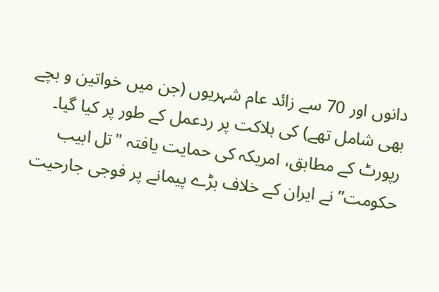دانوں اور 70 سے زائد عام شہریوں (جن میں خواتین و بچے بھی شامل تھے) کی ہلاکت پر ردعمل کے طور پر کیا گیا۔
رپورٹ کے مطابق، امریکہ کی حمایت یافتہ "تل ابیب حکومت” نے ایران کے خلاف بڑے پیمانے پر فوجی جارحیت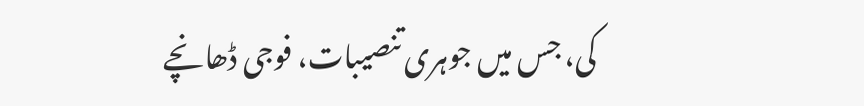کی، جس میں جوہری تنصیبات، فوجی ڈھانچے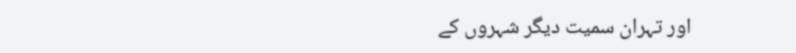اور تہران سمیت دیگر شہروں کے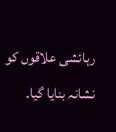رہائشی علاقوں کو نشانہ بنایا گیا۔